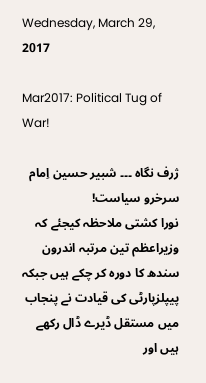Wednesday, March 29, 2017

Mar2017: Political Tug of War!

ژرف نگاہ ۔۔۔ شبیر حسین اِمام
سرخرو سیاست!
نورا کشتی ملاحظہ کیجئے کہ وزیراعظم تین مرتبہ اندرون سندھ کا دورہ کر چکے ہیں جبکہ پیپلزپارٹی کی قیادت نے پنجاب میں مستقل ڈیرے ڈال رکھے ہیں اور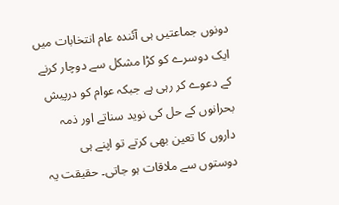دونوں جماعتیں ہی آئندہ عام انتخابات میں ایک دوسرے کو کڑا مشکل سے دوچار کرنے کے دعوے کر رہی ہے جبکہ عوام کو درپیش بحرانوں کے حل کی نوید سناتے اور ذمہ داروں کا تعین بھی کرتے تو اپنے ہی دوستوں سے ملاقات ہو جاتی۔ حقیقت یہ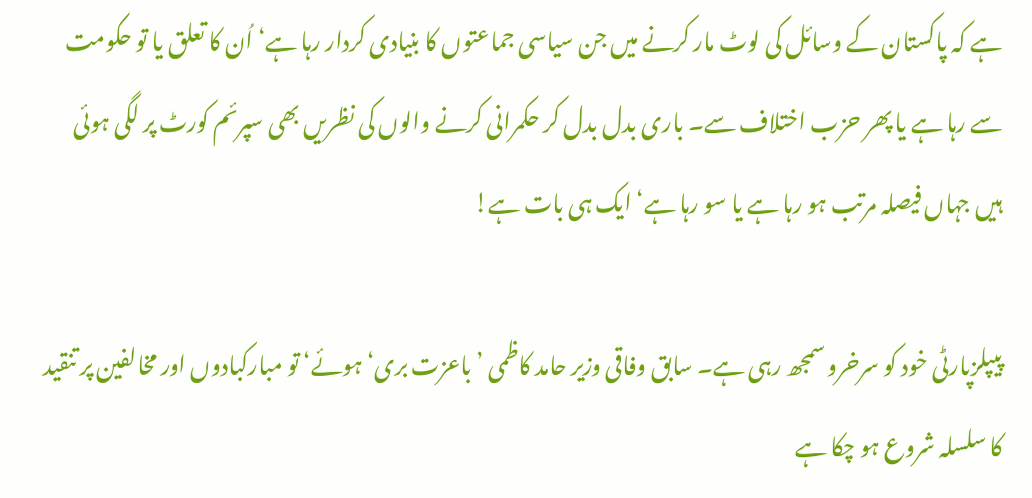ہے کہ پاکستان کے وسائل کی لوٹ مار کرنے میں جن سیاسی جماعتوں کا بنیادی کردار رہا ہے‘ اُن کا تعلق یا تو حکومت سے رہا ہے یا پھر حزب اختلاف سے۔ باری بدل بدل کر حکمرانی کرنے والوں کی نظریں بھی سپرئم کورٹ پر لگی ہوئی ہیں جہاں فیصلہ مرتب ہو رہا ہے یا سو رہا ہے‘ ایک ہی بات ہے!

پیپلزپارٹی خود کو سرخرو سمجھ رہی ہے۔ سابق وفاقی وزیر حامد کاظمی ’باعزت بری‘ ہوئے‘ تو مبارکبادوں اور مخالفین پر تنقید کا سلسلہ شروع ہو چکا ہے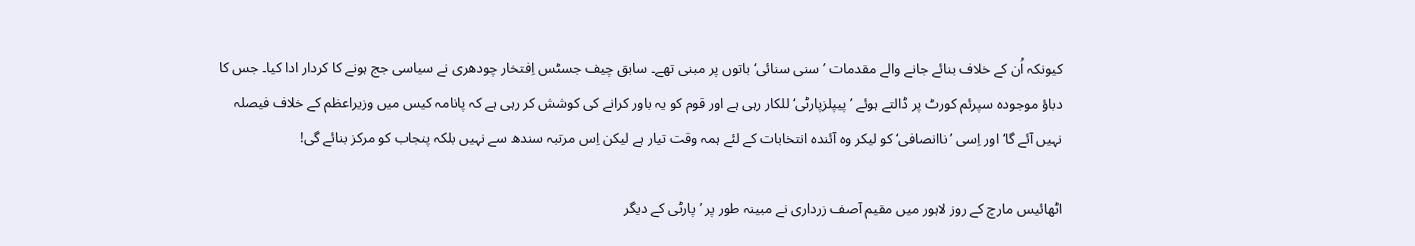کیونکہ اُن کے خلاف بنائے جانے والے مقدمات ’سنی سنائی‘ باتوں پر مبنی تھے۔ سابق چیف جسٹس اِفتخار چودھری نے سیاسی جج ہونے کا کردار ادا کیا۔ جس کا دباؤ موجودہ سپرئم کورٹ پر ڈالتے ہوئے ’پیپلزپارٹی‘ للکار رہی ہے اور قوم کو یہ باور کرانے کی کوشش کر رہی ہے کہ پانامہ کیس میں وزیراعظم کے خلاف فیصلہ نہیں آئے گا‘ اور اِسی ’ناانصافی‘ کو لیکر وہ آئندہ انتخابات کے لئے ہمہ وقت تیار ہے لیکن اِس مرتبہ سندھ سے نہیں بلکہ پنجاب کو مرکز بنائے گی!

اٹھائیس مارچ کے روز لاہور میں مقیم آصف زرداری نے مبینہ طور پر ’پارٹی کے دیگر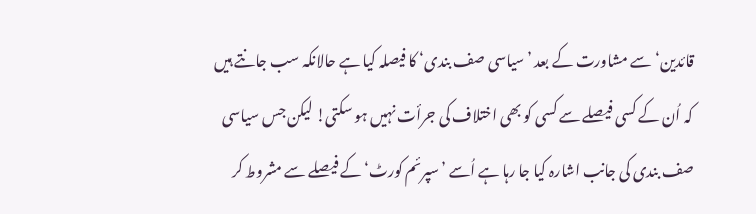قائدین‘ سے مشاورت کے بعد ’سیاسی صف بندی‘ کا فیصلہ کیا ہے حالانکہ سب جانتے ہیں کہ اُن کے کسی فیصلے سے کسی کو بھی اختلاف کی جرأت نہیں ہو سکتی! لیکن جس سیاسی صف بندی کی جانب اشارہ کیا جا رہا ہے اُسے ’سپرئم کورٹ‘ کے فیصلے سے مشروط کر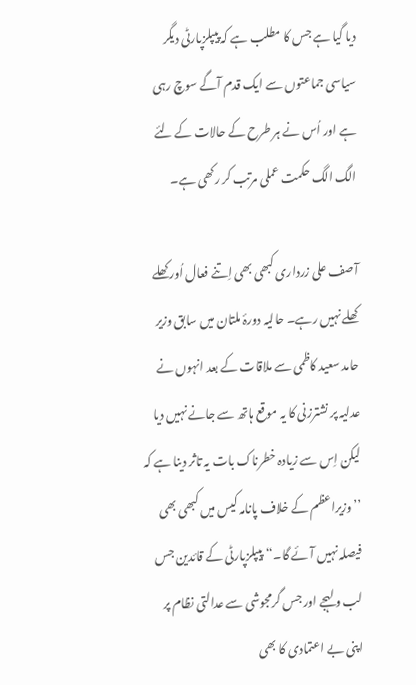دیا گیا ہے جس کا مطلب ہے کہ پیپلزپارٹی دیگر سیاسی جماعتوں سے ایک قدم آگے سوچ رہی ہے اور اُس نے ہر طرح کے حالات کے لئے الگ الگ حکمت عملی مرتب کر رکھی ہے۔

آصف علی زرداری کبھی بھی اِتنے فعال اُور کھلے کھلے نہیں رہے۔ حالیہ دورۂ ملتان میں سابق وزیر حامد سعید کاظمی سے ملاقات کے بعد انہوں نے عدلیہ پر نشترزنی کا یہ موقع ہاتھ سے جانے نہیں دیا لیکن اِس سے زیادہ خطرناک بات یہ تاثر دینا ہے کہ ’’وزیراعظم کے خلاف پانامہ کیس میں کبھی بھی فیصلہ نہیں آئے گا۔‘‘ پیپلزپارٹی کے قائدین جس لب و لہجے اور جس گرمجوشی سے عدالتی نظام پر اپنی بے اعتمادی کا بھی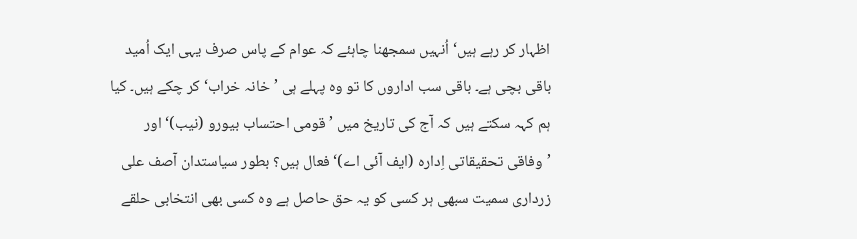اظہار کر رہے ہیں‘ اُنہیں سمجھنا چاہئے کہ عوام کے پاس صرف یہی ایک اُمید باقی بچی ہے۔ باقی سب اداروں کا تو وہ پہلے ہی ’خانہ خراب‘ کر چکے ہیں۔ کیا ہم کہہ سکتے ہیں کہ آج کی تاریخ میں ’قومی احتساب بیورو (نیب)‘ اور ’وفاقی تحقیقاتی اِدارہ (ایف آئی اے)‘ فعال ہیں؟ بطور سیاستدان آصف علی زرداری سمیت سبھی ہر کسی کو یہ حق حاصل ہے وہ کسی بھی انتخابی حلقے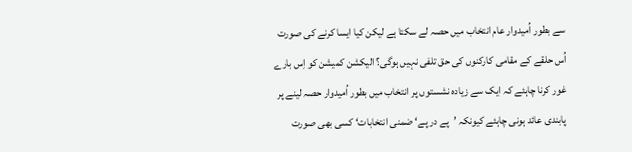سے بطور اُمیدوار عام انتخاب میں حصہ لے سکتا ہے لیکن کیا ایسا کرنے کی صورت اُس حلقے کے مقامی کارکنوں کی حق تلفی نہیں ہوگی؟ الیکشن کمیشن کو اِس بارے غور کرنا چاہئے کہ ایک سے زیادہ نشستوں پر انتخاب میں بطور اُمیدوار حصہ لینے پر پابندی عائد ہونی چاہئے کیونکہ ’پے در پے‘ ضمنی انتخابات‘ کسی بھی صورت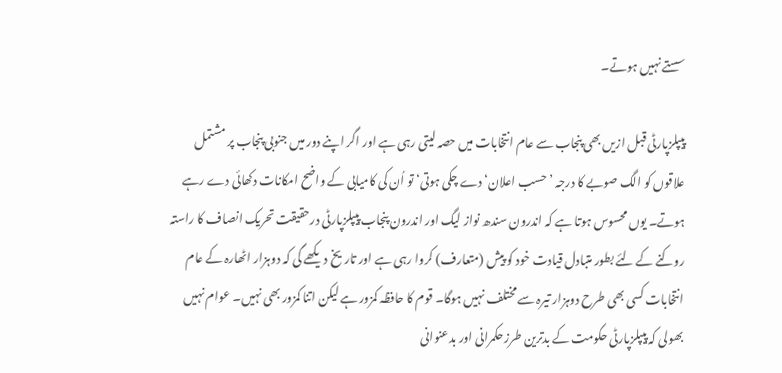سستے نہیں ہوتے۔

پیپلزپارٹی قبل ازیں بھی پنجاب سے عام انتخابات میں حصہ لیتی رہی ہے اور اگر اپنے دور میں جنوبی پنجاب پر مشتمل علاقوں کو الگ صوبے کا درجہ ’حسب اعلان‘ دے چکی ہوتی‘ تو اُن کی کامیابی کے واضح امکانات دکھائی دے رہے ہوتے۔ یوں محسوس ہوتا ہے کہ اندرون سندھ نواز لیگ اور اندرون پنجاب پیپلزپارٹی درحقیقت تحریک انصاف کا راستہ روکنے کے لئے بطور متبادل قیادت خود کو پیش (متعارف) کروا رہی ہے اور تاریخ دیکھے گی کہ دوہزار اٹھارہ کے عام انتخابات کسی بھی طرح دوہزار تیرہ سے مختلف نہیں ہوگا۔ قوم کا حافظہ کمزور ہے لیکن اتنا کمزور بھی نہیں۔ عوام نہیں بھولی کہ پیپلزپارٹی حکومت کے بدترین طرزحکمرانی اور بدعنوانی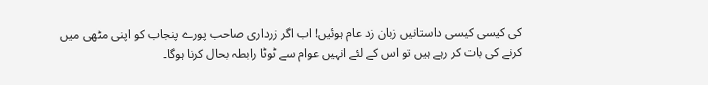کی کیسی کیسی داستانیں زبان زد عام ہوئیں! اب اگر زرداری صاحب پورے پنجاب کو اپنی مٹھی میں کرنے کی بات کر رہے ہیں تو اس کے لئے انہیں عوام سے ٹوٹا رابطہ بحال کرنا ہوگا۔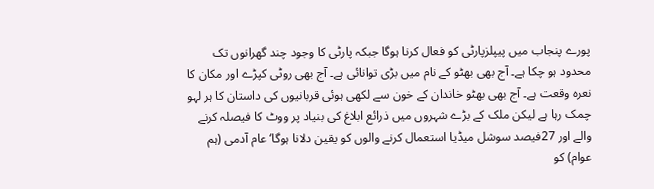پورے پنجاب میں پیپلزپارٹی کو فعال کرنا ہوگا جبکہ پارٹی کا وجود چند گھرانوں تک محدود ہو چکا ہے۔ آج بھی بھٹو کے نام میں بڑی توانائی ہے۔ آج بھی روٹی کپڑے اور مکان کا نعرہ وقعت ہے۔ آج بھی بھٹو خاندان کے خون سے لکھی ہوئی قربانیوں کی داستان کا ہر لہو چمک رہا ہے لیکن ملک کے بڑے شہروں میں ذرائع ابلاغ کی بنیاد پر ووٹ کا فیصلہ کرنے والے اور 27فیصد سوشل میڈیا استعمال کرنے والوں کو یقین دلانا ہوگا‘ عام آدمی (ہم عوام) کو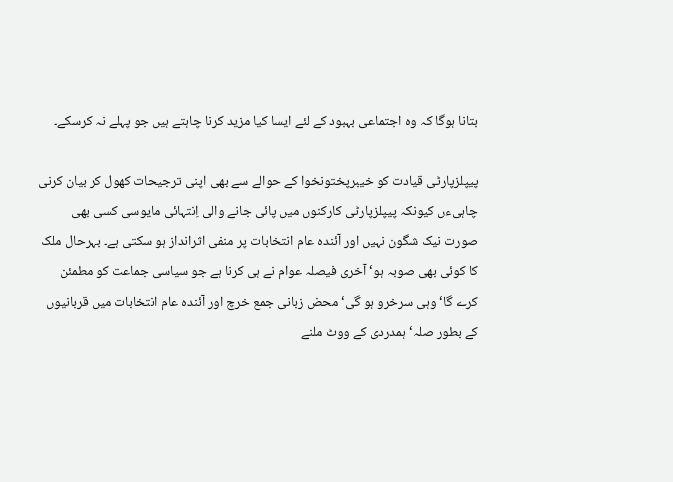بتانا ہوگا کہ وہ اجتماعی بہبود کے لئے ایسا کیا مزید کرنا چاہتے ہیں جو پہلے نہ کرسکے۔

پیپلزپارٹی قیادت کو خیبرپختونخوا کے حوالے سے بھی اپنی ترجیحات کھول کر بیان کرنی چاہیءں کیونکہ پیپلزپارٹی کارکنوں میں پائی جانے والی اِنتہائی مایوسی کسی بھی صورت نیک شگون نہیں اور آئندہ عام انتخابات پر منفی اثرانداز ہو سکتی ہے۔ بہرحال ملک کا کوئی بھی صوبہ ہو‘ آخری فیصلہ عوام نے ہی کرنا ہے جو سیاسی جماعت کو مطمئن کرے گا‘ وہی سرخرو ہو گی‘ محض زبانی جمع خرچ اور آئندہ عام انتخابات میں قربانیوں کے بطور صلہ‘ ہمدردی کے ووٹ ملنے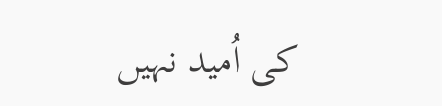کی اُمید نہیں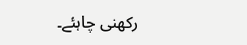رکھنی چاہئے۔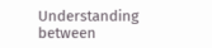Understanding between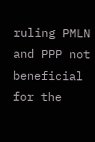ruling PMLN and PPP not beneficial for the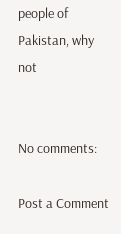people of Pakistan, why not


No comments:

Post a Comment